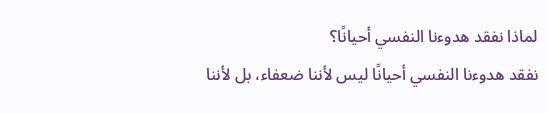لماذا نفقد هدوءنا النفسي أحيانًا؟
نفقد هدوءنا النفسي أحيانًا ليس لأننا ضعفاء، بل لأننا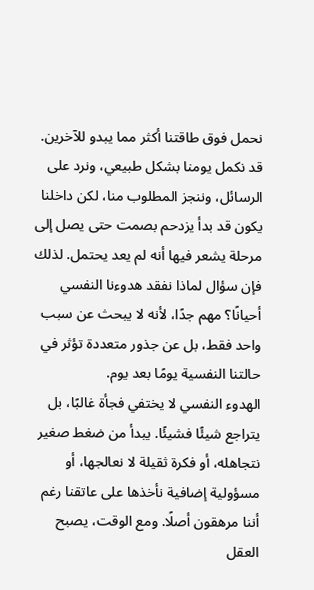نحمل فوق طاقتنا أكثر مما يبدو للآخرين. قد نكمل يومنا بشكل طبيعي، ونرد على الرسائل، وننجز المطلوب منا، لكن داخلنا يكون قد بدأ يزدحم بصمت حتى يصل إلى مرحلة يشعر فيها أنه لم يعد يحتمل. لذلك فإن سؤال لماذا نفقد هدوءنا النفسي أحيانًا؟ مهم جدًا، لأنه لا يبحث عن سبب واحد فقط، بل عن جذور متعددة تؤثر في حالتنا النفسية يومًا بعد يوم.
الهدوء النفسي لا يختفي فجأة غالبًا، بل يتراجع شيئًا فشيئًا. يبدأ من ضغط صغير نتجاهله، أو فكرة ثقيلة لا نعالجها، أو مسؤولية إضافية نأخذها على عاتقنا رغم أننا مرهقون أصلًا. ومع الوقت، يصبح العقل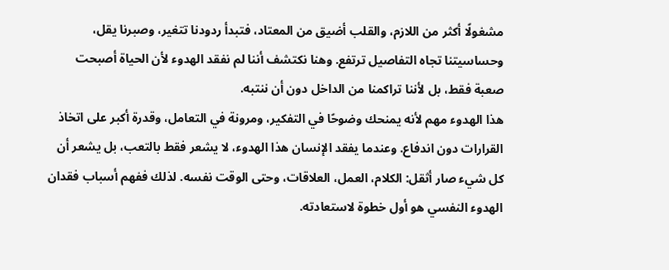مشغولًا أكثر من اللازم، والقلب أضيق من المعتاد، فتبدأ ردودنا تتغير، وصبرنا يقل، وحساسيتنا تجاه التفاصيل ترتفع. وهنا نكتشف أننا لم نفقد الهدوء لأن الحياة أصبحت صعبة فقط، بل لأننا تراكمنا من الداخل دون أن ننتبه.
هذا الهدوء مهم لأنه يمنحك وضوحًا في التفكير، ومرونة في التعامل، وقدرة أكبر على اتخاذ القرارات دون اندفاع. وعندما يفقد الإنسان هذا الهدوء، لا يشعر فقط بالتعب، بل يشعر أن كل شيء صار أثقل: الكلام، العمل، العلاقات، وحتى الوقت نفسه. لذلك ففهم أسباب فقدان الهدوء النفسي هو أول خطوة لاستعادته.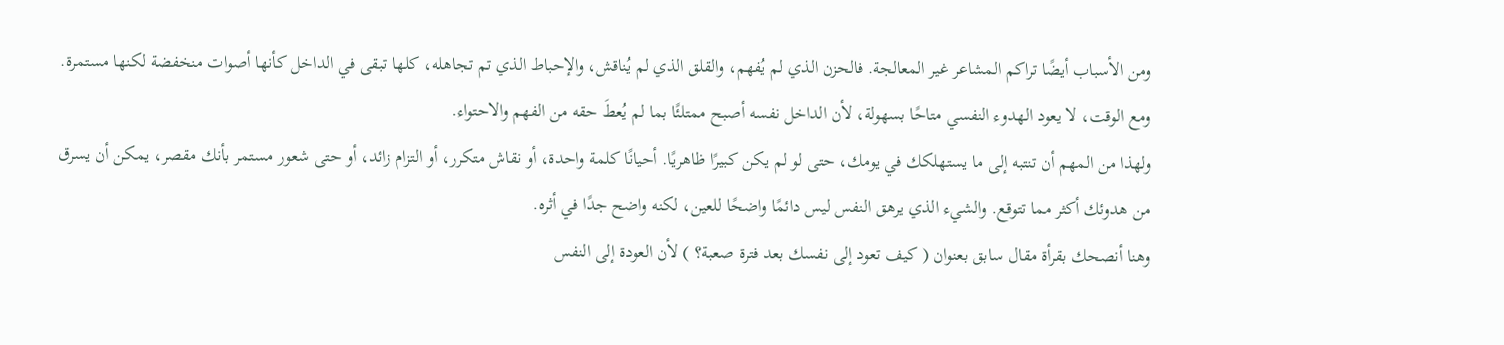ومن الأسباب أيضًا تراكم المشاعر غير المعالجة. فالحزن الذي لم يُفهم، والقلق الذي لم يُناقش، والإحباط الذي تم تجاهله، كلها تبقى في الداخل كأنها أصوات منخفضة لكنها مستمرة. ومع الوقت، لا يعود الهدوء النفسي متاحًا بسهولة، لأن الداخل نفسه أصبح ممتلئًا بما لم يُعطَ حقه من الفهم والاحتواء.
ولهذا من المهم أن تنتبه إلى ما يستهلكك في يومك، حتى لو لم يكن كبيرًا ظاهريًا. أحيانًا كلمة واحدة، أو نقاش متكرر، أو التزام زائد، أو حتى شعور مستمر بأنك مقصر، يمكن أن يسرق من هدوئك أكثر مما تتوقع. والشيء الذي يرهق النفس ليس دائمًا واضحًا للعين، لكنه واضح جدًا في أثره.
وهنا أنصحك بقرأة مقال سابق بعنوان ( كيف تعود إلى نفسك بعد فترة صعبة؟ ) لأن العودة إلى النفس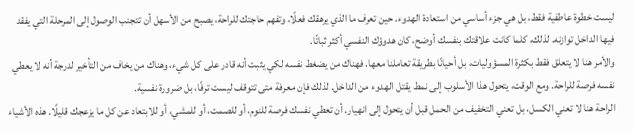ليست خطوة عاطفية فقط، بل هي جزء أساسي من استعادة الهدوء. حين تعرف ما الذي يرهقك فعلًا، وتفهم حاجتك للراحة، يصبح من الأسهل أن تتجنب الوصول إلى المرحلة التي يفقد فيها الداخل توازنه. لذلك، كلما كانت علاقتك بنفسك أوضح، كان هدوؤك النفسي أكثر ثباتًا.
والأمر هنا لا يتعلق فقط بكثرة المسؤوليات، بل أحيانًا بطريقة تعاملنا معها. فهناك من يضغط نفسه لكي يثبت أنه قادر على كل شيء، وهناك من يخاف من التأخير لدرجة أنه لا يعطي نفسه فرصة للراحة. ومع الوقت، يتحول هذا الأسلوب إلى نمط يقتل الهدوء من الداخل. لذلك فإن معرفة متى تتوقف ليست ترفًا، بل ضرورة نفسية.
الراحة هنا لا تعني الكسل، بل تعني التخفيف من الحمل قبل أن يتحول إلى انهيار. أن تعطي نفسك فرصة للنوم، أو للصمت، أو للمشي، أو للابتعاد عن كل ما يزعجك قليلًا. هذه الأشياء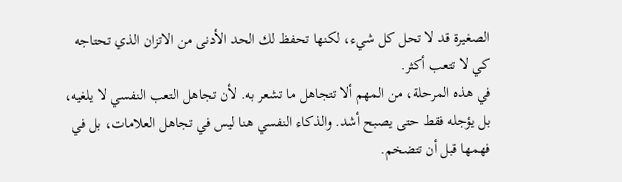الصغيرة قد لا تحل كل شيء، لكنها تحفظ لك الحد الأدنى من الاتزان الذي تحتاجه كي لا تتعب أكثر.
في هذه المرحلة، من المهم ألا تتجاهل ما تشعر به. لأن تجاهل التعب النفسي لا يلغيه، بل يؤجله فقط حتى يصبح أشد. والذكاء النفسي هنا ليس في تجاهل العلامات، بل في فهمها قبل أن تتضخم.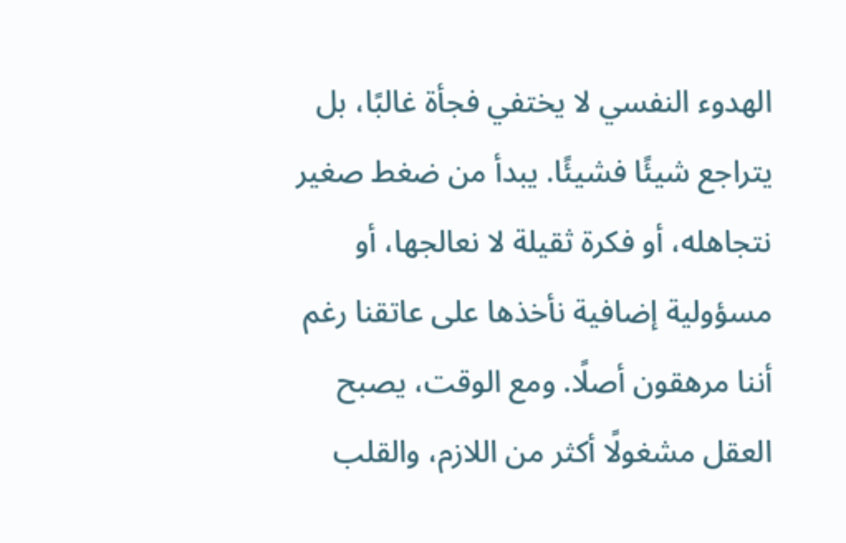الهدوء النفسي لا يختفي فجأة غالبًا، بل يتراجع شيئًا فشيئًا. يبدأ من ضغط صغير نتجاهله، أو فكرة ثقيلة لا نعالجها، أو مسؤولية إضافية نأخذها على عاتقنا رغم أننا مرهقون أصلًا. ومع الوقت، يصبح العقل مشغولًا أكثر من اللازم، والقلب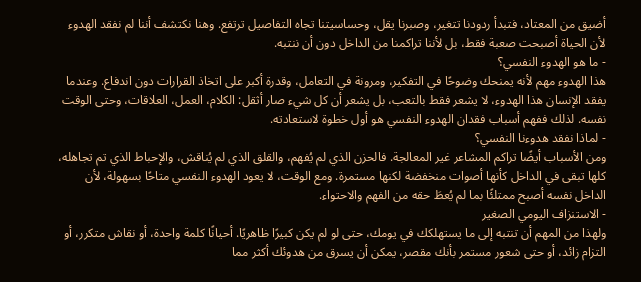أضيق من المعتاد، فتبدأ ردودنا تتغير، وصبرنا يقل، وحساسيتنا تجاه التفاصيل ترتفع. وهنا نكتشف أننا لم نفقد الهدوء لأن الحياة أصبحت صعبة فقط، بل لأننا تراكمنا من الداخل دون أن ننتبه.
- ما هو الهدوء النفسي؟
هذا الهدوء مهم لأنه يمنحك وضوحًا في التفكير، ومرونة في التعامل، وقدرة أكبر على اتخاذ القرارات دون اندفاع. وعندما يفقد الإنسان هذا الهدوء، لا يشعر فقط بالتعب، بل يشعر أن كل شيء صار أثقل: الكلام، العمل، العلاقات، وحتى الوقت نفسه. لذلك ففهم أسباب فقدان الهدوء النفسي هو أول خطوة لاستعادته.
- لماذا نفقد هدوءنا النفسي؟
ومن الأسباب أيضًا تراكم المشاعر غير المعالجة. فالحزن الذي لم يُفهم، والقلق الذي لم يُناقش، والإحباط الذي تم تجاهله، كلها تبقى في الداخل كأنها أصوات منخفضة لكنها مستمرة. ومع الوقت، لا يعود الهدوء النفسي متاحًا بسهولة، لأن الداخل نفسه أصبح ممتلئًا بما لم يُعطَ حقه من الفهم والاحتواء.
- الاستنزاف اليومي الصغير
ولهذا من المهم أن تنتبه إلى ما يستهلكك في يومك، حتى لو لم يكن كبيرًا ظاهريًا. أحيانًا كلمة واحدة، أو نقاش متكرر، أو التزام زائد، أو حتى شعور مستمر بأنك مقصر، يمكن أن يسرق من هدوئك أكثر مما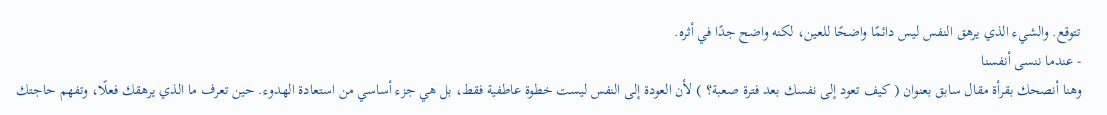تتوقع. والشيء الذي يرهق النفس ليس دائمًا واضحًا للعين، لكنه واضح جدًا في أثره.
- عندما ننسى أنفسنا
وهنا أنصحك بقرأة مقال سابق بعنوان ( كيف تعود إلى نفسك بعد فترة صعبة؟ ) لأن العودة إلى النفس ليست خطوة عاطفية فقط، بل هي جزء أساسي من استعادة الهدوء. حين تعرف ما الذي يرهقك فعلًا، وتفهم حاجتك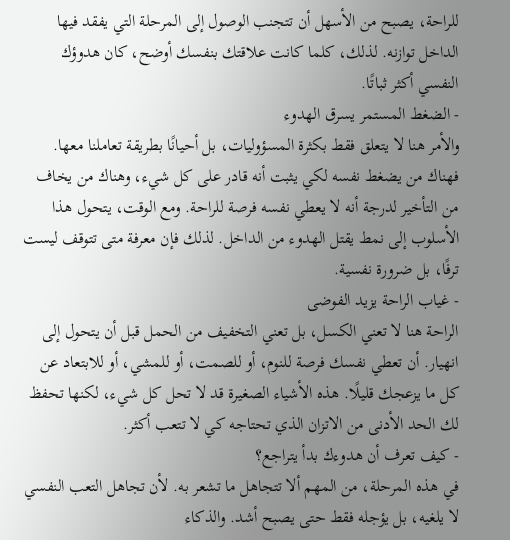للراحة، يصبح من الأسهل أن تتجنب الوصول إلى المرحلة التي يفقد فيها الداخل توازنه. لذلك، كلما كانت علاقتك بنفسك أوضح، كان هدوؤك النفسي أكثر ثباتًا.
- الضغط المستمر يسرق الهدوء
والأمر هنا لا يتعلق فقط بكثرة المسؤوليات، بل أحيانًا بطريقة تعاملنا معها. فهناك من يضغط نفسه لكي يثبت أنه قادر على كل شيء، وهناك من يخاف من التأخير لدرجة أنه لا يعطي نفسه فرصة للراحة. ومع الوقت، يتحول هذا الأسلوب إلى نمط يقتل الهدوء من الداخل. لذلك فإن معرفة متى تتوقف ليست ترفًا، بل ضرورة نفسية.
- غياب الراحة يزيد الفوضى
الراحة هنا لا تعني الكسل، بل تعني التخفيف من الحمل قبل أن يتحول إلى انهيار. أن تعطي نفسك فرصة للنوم، أو للصمت، أو للمشي، أو للابتعاد عن كل ما يزعجك قليلًا. هذه الأشياء الصغيرة قد لا تحل كل شيء، لكنها تحفظ لك الحد الأدنى من الاتزان الذي تحتاجه كي لا تتعب أكثر.
- كيف تعرف أن هدوءك بدأ يتراجع؟
في هذه المرحلة، من المهم ألا تتجاهل ما تشعر به. لأن تجاهل التعب النفسي لا يلغيه، بل يؤجله فقط حتى يصبح أشد. والذكاء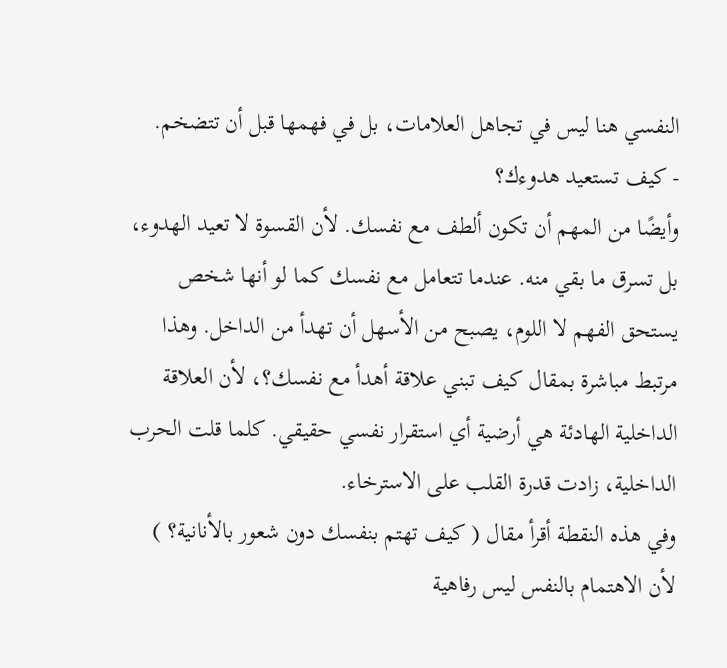النفسي هنا ليس في تجاهل العلامات، بل في فهمها قبل أن تتضخم.
- كيف تستعيد هدوءك؟
وأيضًا من المهم أن تكون ألطف مع نفسك. لأن القسوة لا تعيد الهدوء، بل تسرق ما بقي منه. عندما تتعامل مع نفسك كما لو أنها شخص يستحق الفهم لا اللوم، يصبح من الأسهل أن تهدأ من الداخل. وهذا مرتبط مباشرة بمقال كيف تبني علاقة أهدأ مع نفسك؟، لأن العلاقة الداخلية الهادئة هي أرضية أي استقرار نفسي حقيقي. كلما قلت الحرب الداخلية، زادت قدرة القلب على الاسترخاء.
وفي هذه النقطة أقرأ مقال ( كيف تهتم بنفسك دون شعور بالأنانية؟ ) لأن الاهتمام بالنفس ليس رفاهية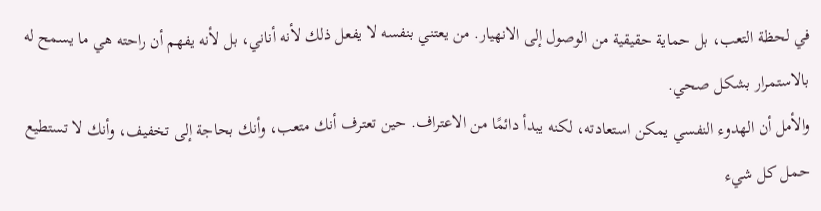في لحظة التعب، بل حماية حقيقية من الوصول إلى الانهيار. من يعتني بنفسه لا يفعل ذلك لأنه أناني، بل لأنه يفهم أن راحته هي ما يسمح له بالاستمرار بشكل صحي.
والأمل أن الهدوء النفسي يمكن استعادته، لكنه يبدأ دائمًا من الاعتراف. حين تعترف أنك متعب، وأنك بحاجة إلى تخفيف، وأنك لا تستطيع حمل كل شيء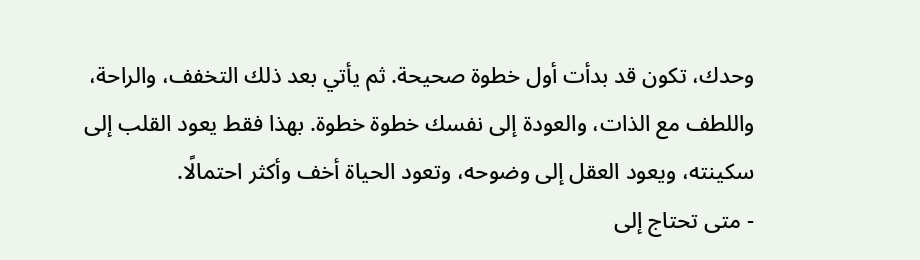وحدك، تكون قد بدأت أول خطوة صحيحة. ثم يأتي بعد ذلك التخفف، والراحة، واللطف مع الذات، والعودة إلى نفسك خطوة خطوة. بهذا فقط يعود القلب إلى سكينته، ويعود العقل إلى وضوحه، وتعود الحياة أخف وأكثر احتمالًا.
- متى تحتاج إلى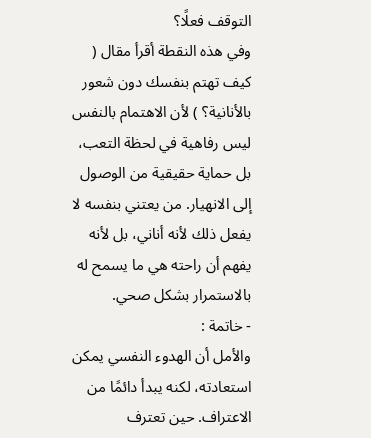التوقف فعلًا؟
وفي هذه النقطة أقرأ مقال ( كيف تهتم بنفسك دون شعور بالأنانية؟ ) لأن الاهتمام بالنفس ليس رفاهية في لحظة التعب، بل حماية حقيقية من الوصول إلى الانهيار. من يعتني بنفسه لا يفعل ذلك لأنه أناني، بل لأنه يفهم أن راحته هي ما يسمح له بالاستمرار بشكل صحي.
- خاتمة :
والأمل أن الهدوء النفسي يمكن استعادته، لكنه يبدأ دائمًا من الاعتراف. حين تعترف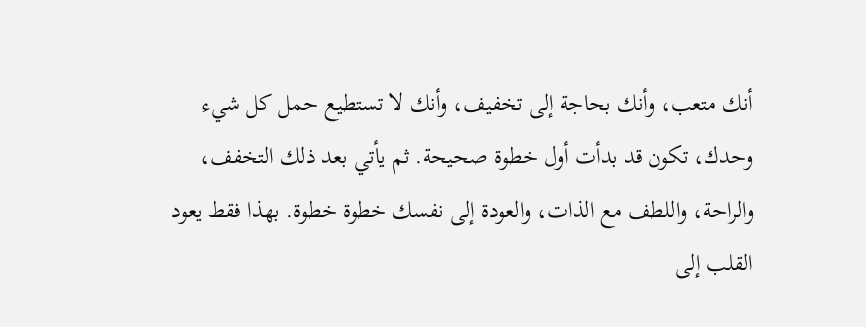أنك متعب، وأنك بحاجة إلى تخفيف، وأنك لا تستطيع حمل كل شيء وحدك، تكون قد بدأت أول خطوة صحيحة. ثم يأتي بعد ذلك التخفف، والراحة، واللطف مع الذات، والعودة إلى نفسك خطوة خطوة. بهذا فقط يعود القلب إلى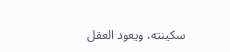سكينته، ويعود العقل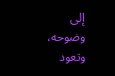إلى وضوحه، وتعود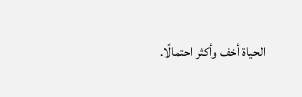الحياة أخف وأكثر احتمالًا.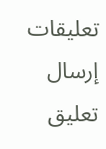تعليقات
إرسال تعليق